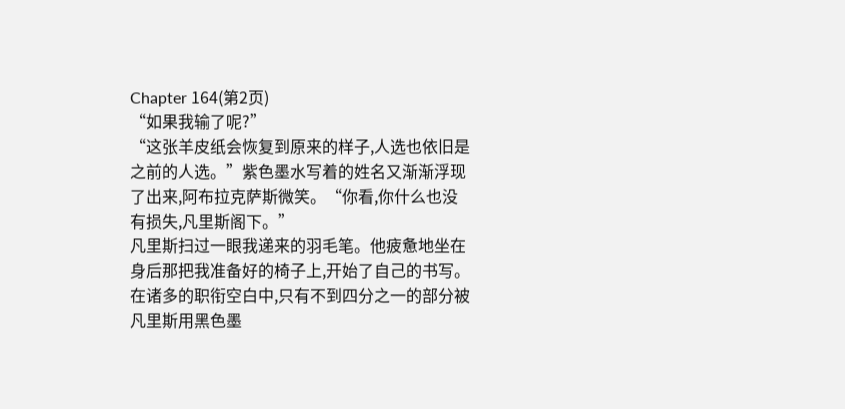Chapter 164(第2页)
“如果我输了呢?”
“这张羊皮纸会恢复到原来的样子,人选也依旧是之前的人选。”紫色墨水写着的姓名又渐渐浮现了出来,阿布拉克萨斯微笑。“你看,你什么也没有损失,凡里斯阁下。”
凡里斯扫过一眼我递来的羽毛笔。他疲惫地坐在身后那把我准备好的椅子上,开始了自己的书写。在诸多的职衔空白中,只有不到四分之一的部分被凡里斯用黑色墨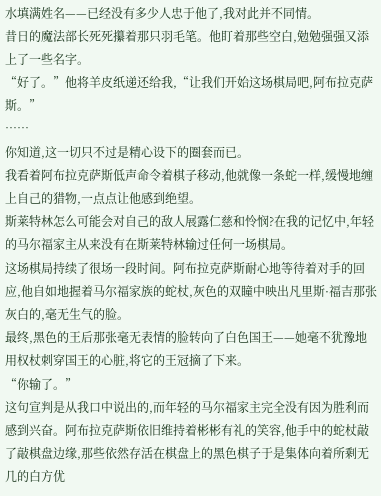水填满姓名——已经没有多少人忠于他了,我对此并不同情。
昔日的魔法部长死死攥着那只羽毛笔。他盯着那些空白,勉勉强强又添上了一些名字。
“好了。”他将羊皮纸递还给我,“让我们开始这场棋局吧,阿布拉克萨斯。”
……
你知道,这一切只不过是精心设下的圈套而已。
我看着阿布拉克萨斯低声命令着棋子移动,他就像一条蛇一样,缓慢地缠上自己的猎物,一点点让他感到绝望。
斯莱特林怎么可能会对自己的敌人展露仁慈和怜悯?在我的记忆中,年轻的马尔福家主从来没有在斯莱特林输过任何一场棋局。
这场棋局持续了很场一段时间。阿布拉克萨斯耐心地等待着对手的回应,他自如地握着马尔福家族的蛇杖,灰色的双瞳中映出凡里斯·福吉那张灰白的,毫无生气的脸。
最终,黑色的王后那张毫无表情的脸转向了白色国王——她毫不犹豫地用权杖刺穿国王的心脏,将它的王冠摘了下来。
“你输了。”
这句宣判是从我口中说出的,而年轻的马尔福家主完全没有因为胜利而感到兴奋。阿布拉克萨斯依旧维持着彬彬有礼的笑容,他手中的蛇杖敲了敲棋盘边缘,那些依然存活在棋盘上的黑色棋子于是集体向着所剩无几的白方优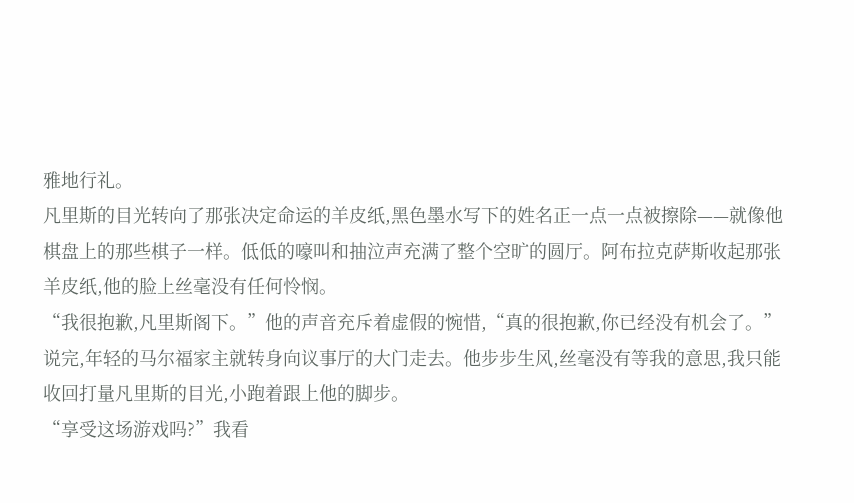雅地行礼。
凡里斯的目光转向了那张决定命运的羊皮纸,黑色墨水写下的姓名正一点一点被擦除——就像他棋盘上的那些棋子一样。低低的嚎叫和抽泣声充满了整个空旷的圆厅。阿布拉克萨斯收起那张羊皮纸,他的脸上丝毫没有任何怜悯。
“我很抱歉,凡里斯阁下。”他的声音充斥着虚假的惋惜,“真的很抱歉,你已经没有机会了。”
说完,年轻的马尔福家主就转身向议事厅的大门走去。他步步生风,丝毫没有等我的意思,我只能收回打量凡里斯的目光,小跑着跟上他的脚步。
“享受这场游戏吗?”我看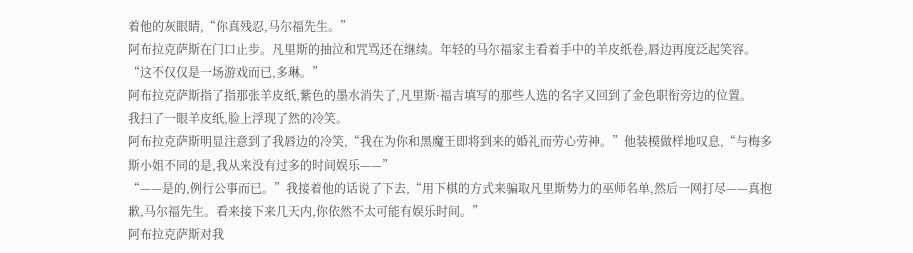着他的灰眼睛,“你真残忍,马尔福先生。”
阿布拉克萨斯在门口止步。凡里斯的抽泣和咒骂还在继续。年轻的马尔福家主看着手中的羊皮纸卷,唇边再度泛起笑容。
“这不仅仅是一场游戏而已,多琳。”
阿布拉克萨斯指了指那张羊皮纸,紫色的墨水消失了,凡里斯·福吉填写的那些人选的名字又回到了金色职衔旁边的位置。
我扫了一眼羊皮纸,脸上浮现了然的冷笑。
阿布拉克萨斯明显注意到了我唇边的冷笑,“我在为你和黑魔王即将到来的婚礼而劳心劳神。”他装模做样地叹息,“与梅多斯小姐不同的是,我从来没有过多的时间娱乐——”
“——是的,例行公事而已。”我接着他的话说了下去,“用下棋的方式来骗取凡里斯势力的巫师名单,然后一网打尽——真抱歉,马尔福先生。看来接下来几天内,你依然不太可能有娱乐时间。”
阿布拉克萨斯对我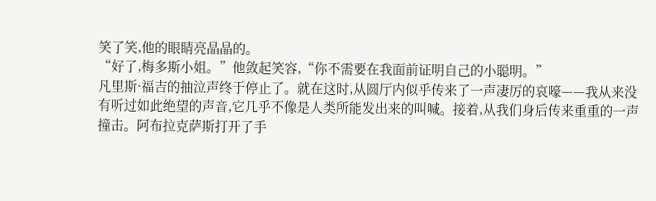笑了笑,他的眼睛亮晶晶的。
“好了,梅多斯小姐。”他敛起笑容,“你不需要在我面前证明自己的小聪明。”
凡里斯·福吉的抽泣声终于停止了。就在这时,从圆厅内似乎传来了一声凄厉的哀嚎——我从来没有听过如此绝望的声音,它几乎不像是人类所能发出来的叫喊。接着,从我们身后传来重重的一声撞击。阿布拉克萨斯打开了手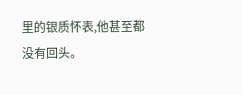里的银质怀表,他甚至都没有回头。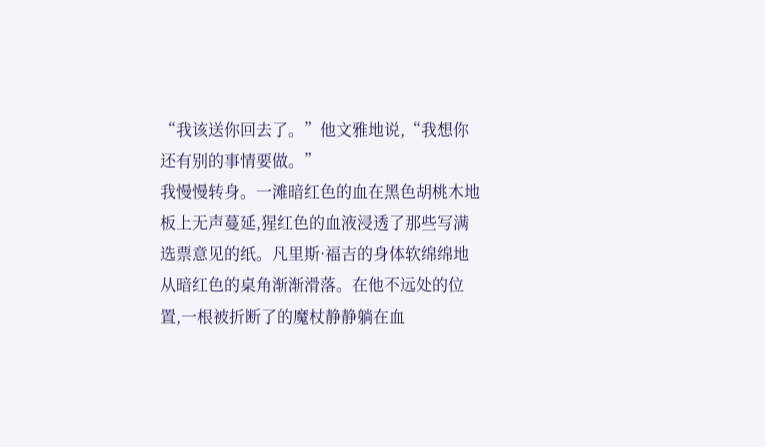“我该送你回去了。”他文雅地说,“我想你还有别的事情要做。”
我慢慢转身。一滩暗红色的血在黑色胡桃木地板上无声蔓延,猩红色的血液浸透了那些写满选票意见的纸。凡里斯·福吉的身体软绵绵地从暗红色的桌角渐渐滑落。在他不远处的位置,一根被折断了的魔杖静静躺在血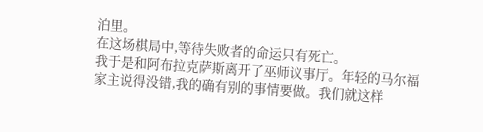泊里。
在这场棋局中,等待失败者的命运只有死亡。
我于是和阿布拉克萨斯离开了巫师议事厅。年轻的马尔福家主说得没错,我的确有别的事情要做。我们就这样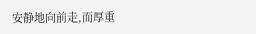安静地向前走,而厚重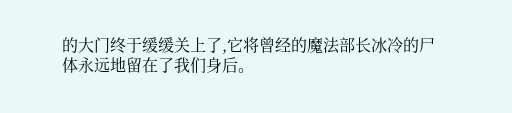的大门终于缓缓关上了,它将曾经的魔法部长冰冷的尸体永远地留在了我们身后。